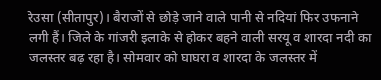रेउसा (सीतापुर)। बैराजों से छोड़े जाने वाले पानी से नदियां फिर उफनाने लगी हैं। जिले के गांजरी इलाके से होकर बहने वाली सरयू व शारदा नदी का जलस्तर बढ़ रहा है। सोमवार को घाघरा व शारदा के जलस्तर में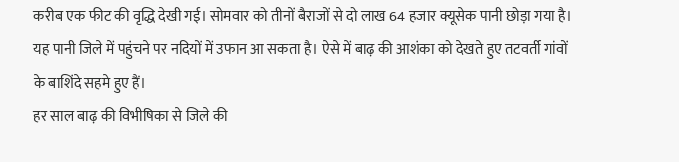करीब एक फीट की वृद्धि देखी गई। सोमवार को तीनों बैराजों से दो लाख 64 हजार क्यूसेक पानी छोड़ा गया है। यह पानी जिले में पहुंचने पर नदियों में उफान आ सकता है। ऐसे में बाढ़ की आशंका को देखते हुए तटवर्ती गांवों के बाशिंदे सहमे हुए हैं।
हर साल बाढ़ की विभीषिका से जिले की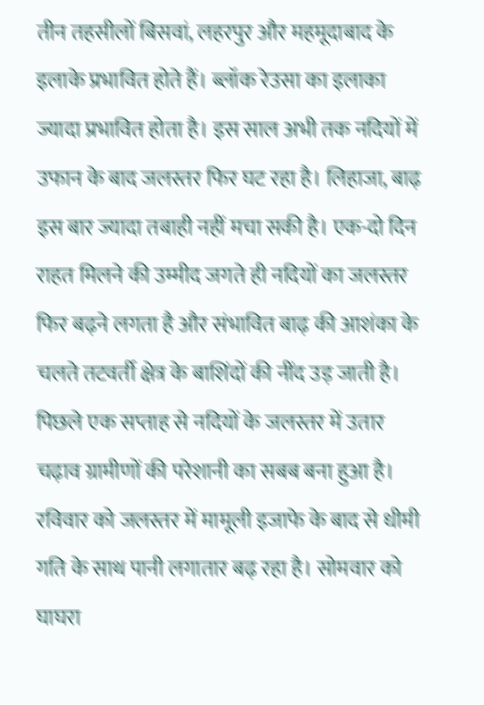तीन तहसीलों बिसवां, लहरपुर और महमूदाबाद के इलाके प्रभावित होते हैं। ब्लॉक रेउसा का इलाका ज्यादा प्रभावित होता है। इस साल अभी तक नदियों में उफान के बाद जलस्तर फिर घट रहा है। लिहाजा, बाढ़ इस बार ज्यादा तबाही नहीं मचा सकी है। एक-दो दिन राहत मिलने की उम्मीद जगते ही नदियों का जलस्तर फिर बढ़ने लगता है और संभावित बाढ़ की आशंका के चलते तटवर्ती क्षेत्र के बाशिंदों की नींद उड़ जाती है।
पिछले एक सप्ताह से नदियों के जलस्तर में उतार चढ़ाव ग्रामीणों की परेशानी का सबब बना हुआ है। रविवार को जलस्तर में मामूली इजाफे के बाद से धीमी गति के साथ पानी लगातार बढ़ रहा है। सोमवार को घाघरा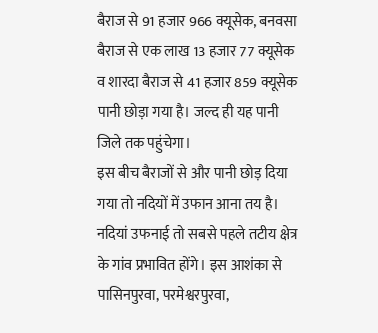बैराज से 91 हजार 966 क्यूसेक, बनवसा बैराज से एक लाख 13 हजार 77 क्यूसेक व शारदा बैराज से 41 हजार 859 क्यूसेक पानी छोड़ा गया है। जल्द ही यह पानी जिले तक पहुंचेगा।
इस बीच बैराजों से और पानी छोड़ दिया गया तो नदियों में उफान आना तय है। नदियां उफनाई तो सबसे पहले तटीय क्षेत्र के गांव प्रभावित होंगे। इस आशंका से पासिनपुरवा, परमेश्वरपुरवा,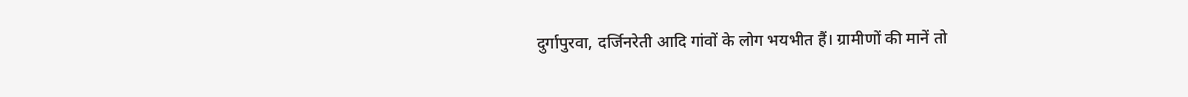दुर्गापुरवा, दर्जिनरेती आदि गांवों के लोग भयभीत हैं। ग्रामीणों की मानें तो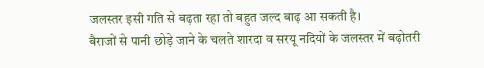जलस्तर इसी गति से बढ़ता रहा तो बहुत जल्द बाढ़ आ सकती है।
बैराजों से पानी छोड़े जाने के चलते शारदा व सरयू नदियों के जलस्तर में बढ़ोतरी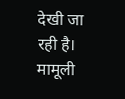देखी जा रही है। मामूली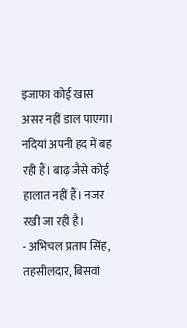इजाफा कोई खास असर नहीं डाल पाएगा। नदियां अपनी हद में बह रही हैं। बाढ़ जैसे कोई हालात नहीं हैं। नजर रखी जा रही है।
- अभिचल प्रताप सिंह, तहसीलदार, बिसवां